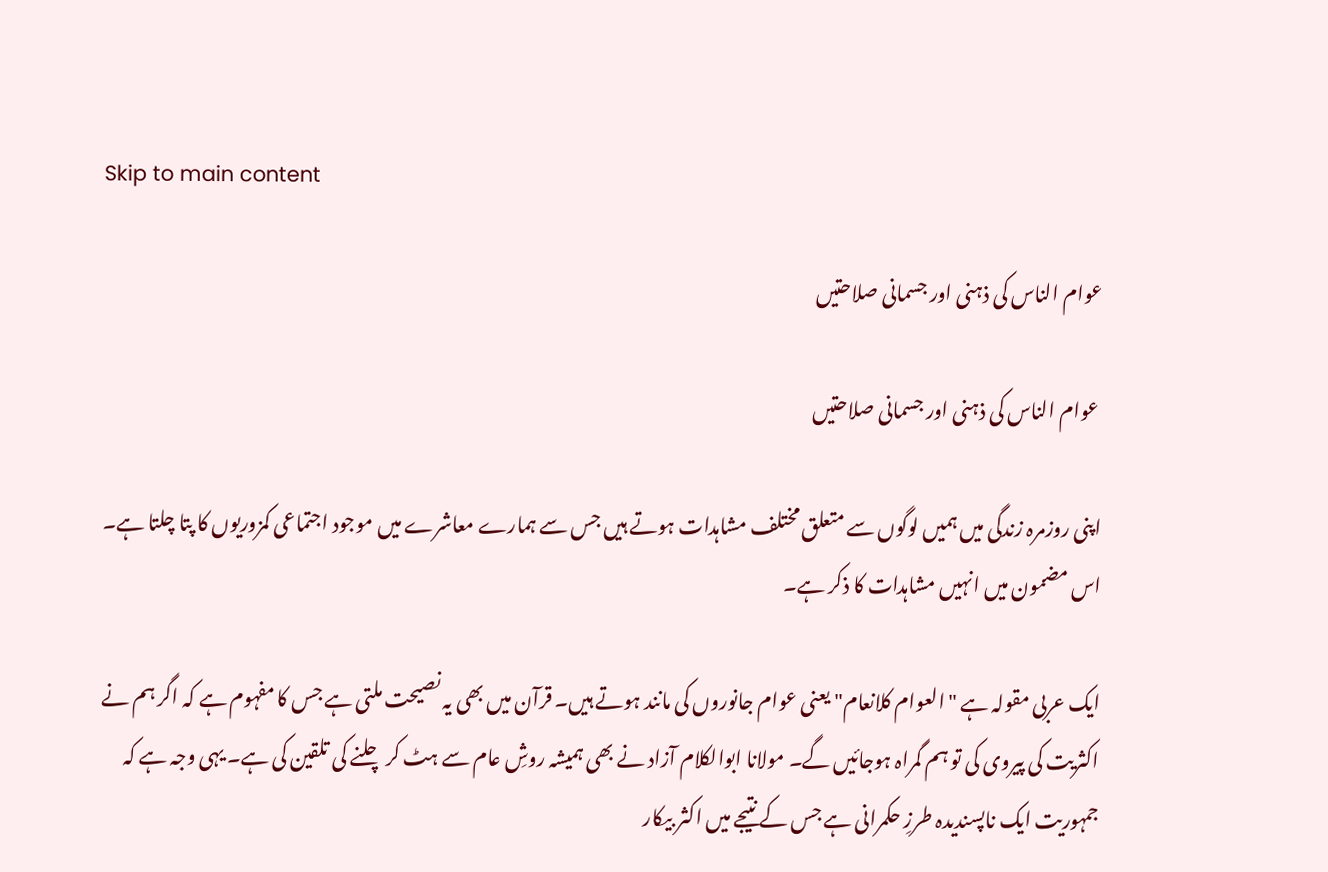Skip to main content

عوام الناس کی ذہنی اور جسمانی صلاحتیں

 عوام الناس کی ذہنی اور جسمانی صلاحتیں

اپنی روزمرہ زندگی میں ہمیں لوگوں سے متعلق مختلف مشاہدات ہوتے ہیں جس سے ہمارے معاشرے میں موجود اجتماعی کمزوریوں کا پتا چلتا ہے۔ اس مضمون میں انہیں مشاہدات کا ذکر ہے۔

ایک عربی مقولہ ہے "العوام کلانعام" یعنی عوام جانوروں کی مانند ہوتے ہیں۔ قرآن میں بھی یہ نصیحت ملتی ہے جس کا مفہوم ہے کہ اگر ہم نے اکثریت کی پیروی کی تو ہم گمراہ ہوجائیں گے۔ مولانا ابوالکلام آزاد نے بھی ہمیشہ روشِ عام سے ہٹ کر چلنے کی تلقین کی ہے۔ یہی وجہ ہے کہ جمہوریت ایک ناپسندیدہ طرزِ حکمرانی ہے جس کے نتیجے میں اکثر بیکار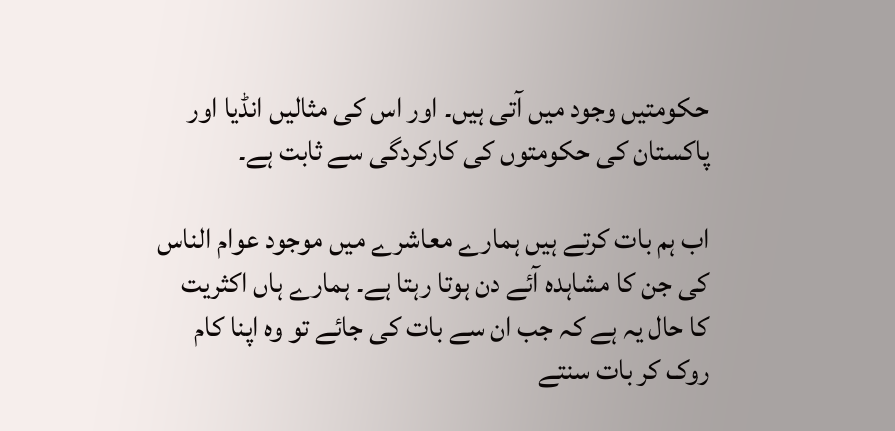حکومتیں وجود میں آتی ہیں۔ اور اس کی مثالیں انڈیا اور پاکستان کی حکومتوں کی کارکردگی سے ثابت ہے۔

اب ہم بات کرتے ہیں ہمارے معاشرے میں موجود عوام الناس کی جن کا مشاہدہ آئے دن ہوتا رہتا ہے۔ ہمارے ہاں اکثریت کا حال یہ ہے کہ جب ان سے بات کی جائے تو وہ اپنا کام روک کر بات سنتے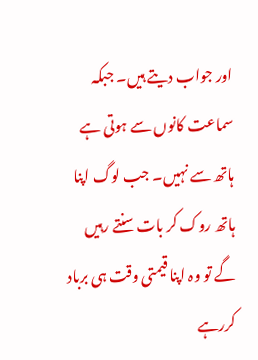اور جواب دیتے ہیں۔ جبکہ سماعت کانوں سے ہوتی ہے ہاتھ سے نہیں۔ جب لوگ اپنا ہاتھ روک کر بات سنتے رہیں گے تو وہ اپنا قیمتی وقت ہی برباد کررہے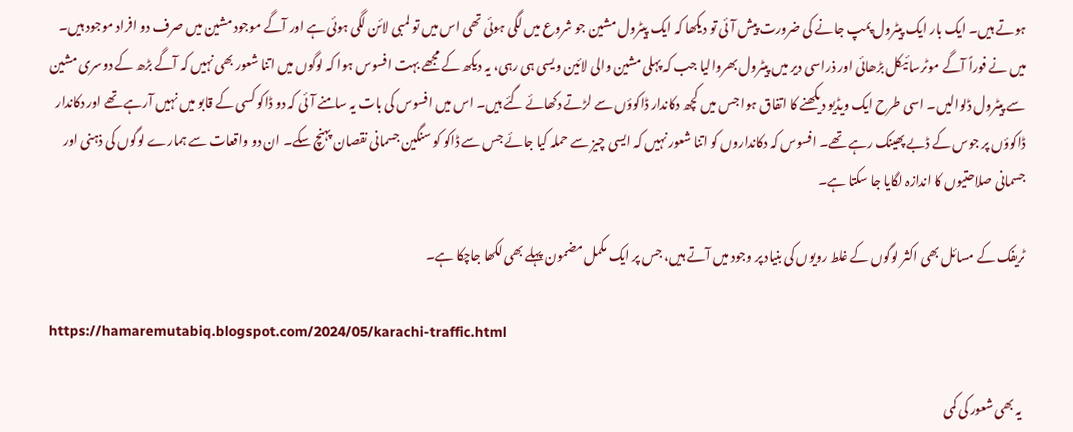ہوتے ہیں۔ ایک بار ایک پیٹرول پمپ جانے کی ضرورت پیش آئی تو دیکھا کہ ایک پیٹرول مشین جو شروع میں لگی ہوئی تھی اس میں تو لمبی لائن لگی ہوئی ہے اور آگے موجود مشین میں صرف دو افراد موجود ہیں۔ میں نے فوراً آگے موٹرسائیکل بڑھائی اور ذراسی دیر میں پیٹرول بھروالیا جب کہ پہلی مشین والی لائین ویسی ہی رہی، یہ دیکھ کے مجھے بہت افسوس ہوا کہ لوگوں میں اتنا شعور بھی نہیں کہ آگے بڑھ کے دوسری مشین سے پیٹرول ڈلوالیں۔ اسی طرح ایک ویڈیو دیکھنے کا اتفاق ہوا جس میں کچھ دکاندار ڈاکوؤں سے لڑتے دکھائے گئے ہیں۔ اس میں افسوس کی بات یہ سامنے آئی کہ دو ڈاکو کسی کے قابو میں نہیں آرہے تھے اور دکاندار ڈاکوؤں پر جوس کے ڈبے پھینک رہے تھے۔ افسوس کہ دکانداروں کو اتنا شعور نہیں کہ ایسی چیز سے حملہ کیا جائے جس سے ڈاکو کو سنگین جسمانی نقصان پہنچ سکے۔ ان دو واقعات سے ہمارے لوگوں کی ذہنی اور جسمانی صلاحتیوں کا اندازہ لگایا جا سکتا ہے۔

ٹریفک کے مسائل بھی اکثر لوگوں کے غلط رویوں کی بنیاد پر وجود میں آتے ہیں، جس پر ایک مکمل مضمون پہلے بھی لکھا جاچکا ہے۔

https://hamaremutabiq.blogspot.com/2024/05/karachi-traffic.html

 یہ بھی شعور کی کمی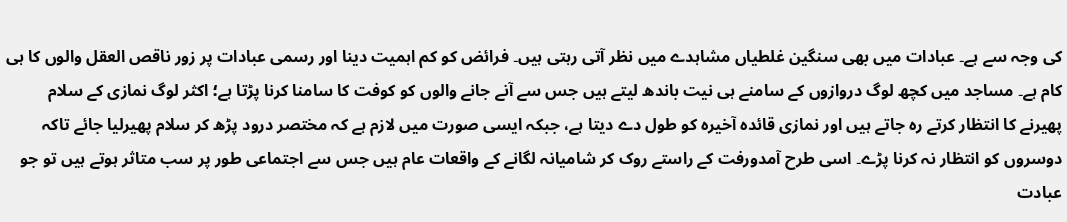کی وجہ سے ہے۔ عبادات میں بھی سنگین غلطیاں مشاہدے میں نظر آتی رہتی ہیں۔ فرائض کو کم اہمیت دینا اور رسمی عبادات پر زور ناقص العقل والوں کا ہی کام ہے۔ مساجد میں کچھ لوگ دروازوں کے سامنے ہی نیت باندھ لیتے ہیں جس سے آنے جانے والوں کو کوفت کا سامنا کرنا پڑتا ہے؛ اکثر لوگ نمازی کے سلام پھیرنے کا انتظار کرتے رہ جاتے ہیں اور نمازی قائدہ آخیرہ کو طول دے دیتا ہے، جبکہ ایسی صورت میں لازم ہے کہ مختصر درود پڑھ کر سلام پھیرلیا جائے تاکہ دوسروں کو انتظار نہ کرنا پڑے۔ اسی طرح آمدورفت کے راستے روک کر شامیانہ لگانے کے واقعات عام ہیں جس سے اجتماعی طور پر سب متاثر ہوتے ہیں تو جو عبادت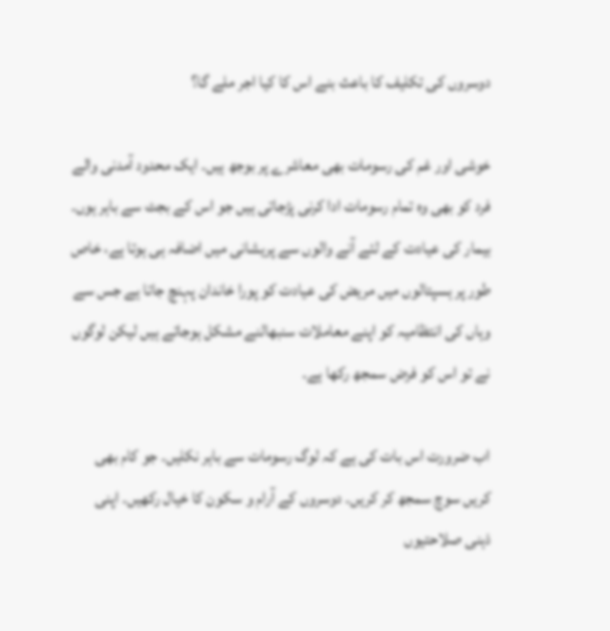دوسروں کی تکلیف کا باعث بنے اس کا کیا اجر ملے گا؟

خوشی اور غم کی رسومات بھی معاشرے پر بوجھ ہیں۔ ایک محدود آمدنی والے فرد کو بھی وہ تمام رسومات ادا کرنی پڑجاتی ہیں جو اس کے بجٹ سے باہر ہوں۔ بیمار کی عیادت کے لئے آنے والوں سے پریشانی میں اضافہ ہی ہوتا ہے، خاص طور پر ہسپتالوں میں مریض کی عیادت کو پورا خاندان پہنچ جاتا ہے جس سے وہاں کی انتظامیہ کو اپنے معاملات سنبھالنے مشکل ہوجاتے ہیں لیکن لوگوں نے تو اس کو فرض سمجھ رکھا ہے۔

اب ضرورت اس بات کی ہے کہ لوگ رسومات سے باہر نکلیں۔ جو کام بھی کریں سوچ سمجھ کر کریں۔ دوسروں کے آرام و سکون کا خیال رکھیں۔ اپنی ذہنی صلاحتیوں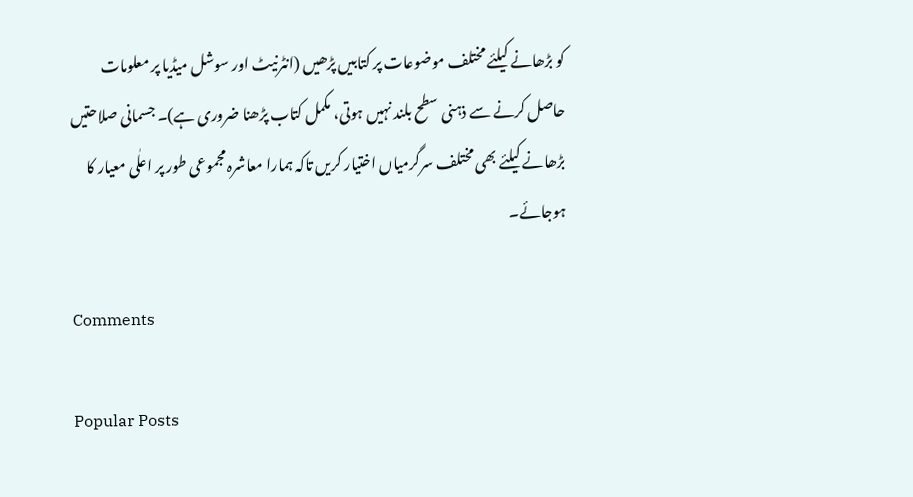کو بڑھانے کیلئے مختلف موضوعات پر کتابیں پڑھیں (انٹرنیٹ اور سوشل میڈیا پر معلومات حاصل کرنے سے ذہنی سطح بلند نہیں ہوتی، مکمل کتاب پڑھنا ضروری ہے)۔ جسمانی صلاحتیں بڑھانے کیلئے بھی مختلف سرگرمیاں اختیار کریں تاکہ ہمارا معاشرہ مجموعی طور پر اعلٰی معیار کا ہوجائے۔

Comments

Popular Posts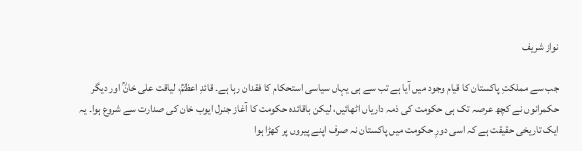نواز شریف

جب سے مملکتِ پاکستان کا قیام وجود میں آیا ہے تب سے ہی یہاں سیاسی استحکام کا فقدان رہا ہے۔ قائدِ اعظمؒ، لیاقت علی خانؒ اور دیگر حکمرانوں نے کچھ عرصہ تک ہی حکومت کی ذمہ داریاں اٹھائیں، لیکن باقائدہ حکومت کا آغاز جنرل ایوب خان کی صدارت سے شروع ہوا۔ یہ ایک تاریخی حقیقت ہے کہ اسی دورِ حکومت میں پاکستان نہ صرف اپنے پیروں پر کھڑا ہوا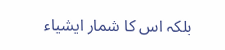بلکہ اس کا شمار ایشیاء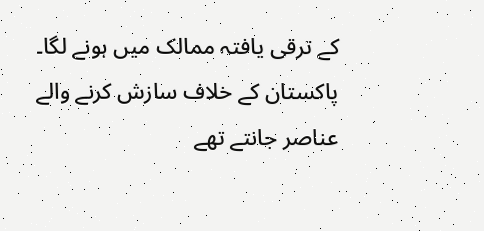کے ترقی یافتہ ممالک میں ہونے لگا۔ پاکستان کے خلاف سازش کرنے والے عناصر جانتے تھے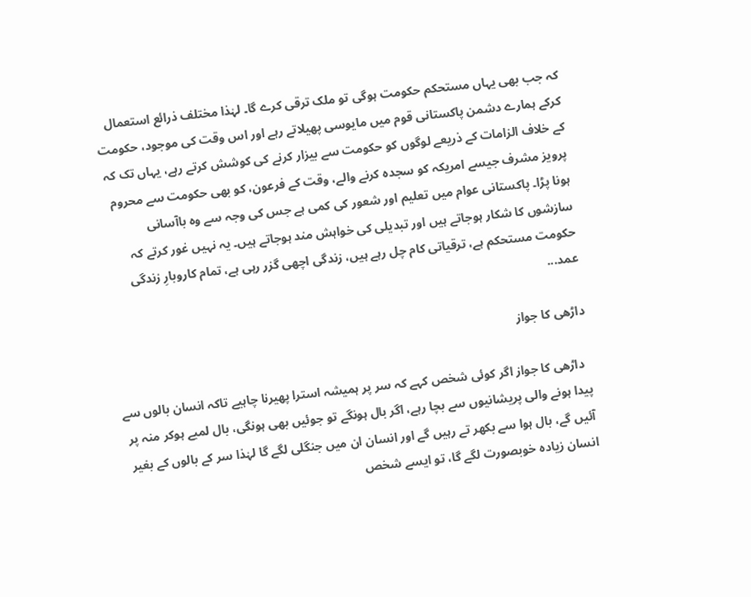کہ جب بھی یہاں مستحکم حکومت ہوگی تو ملک ترقی کرے گا۔ لہٰذا مختلف ذرائع استعمال کرکے ہمارے دشمن پاکستانی قوم میں مایوسی پھیلاتے رہے اور اس وقت کی موجود، حکومت کے خلاف الزامات کے ذریعے لوگوں کو حکومت سے بیزار کرنے کی کوشش کرتے رہے، یہاں تک کہ پرویز مشرف جیسے امریکہ کو سجدہ کرنے والے، وقت کے فرعون، کو بھی حکومت سے محروم ہونا پڑا۔ پاکستانی عوام میں تعلیم اور شعور کی کمی ہے جس کی وجہ سے وہ باآسانی سازشوں کا شکار ہوجاتے ہیں اور تبدیلی کی خواہش مند ہوجاتے ہیں۔ یہ نہیں غور کرتے کہ حکومت مستحکم ہے، ترقیاتی کام چل رہے ہیں، زندگی اچھی گزر رہی ہے، تمام کاروبارِ زندگی عمد...

داڑھی کا جواز

  داڑھی کا جواز اگر کوئی شخص کہے کہ سر پر ہمیشہ استرا پھیرنا چاہیے تاکہ انسان بالوں سے پیدا ہونے والی پریشانیوں سے بچا رہے، اگر بال ہونگے تو جوئیں بھی ہونگی، بال لمبے ہوکر منہ پر آئیں گے، بال ہوا سے بکھر تے رہیں گے اور انسان ان میں جنگلی لگے گا لہٰذا سر کے بالوں کے بغیر انسان زیادہ خوبصورت لگے گا، تو ایسے شخص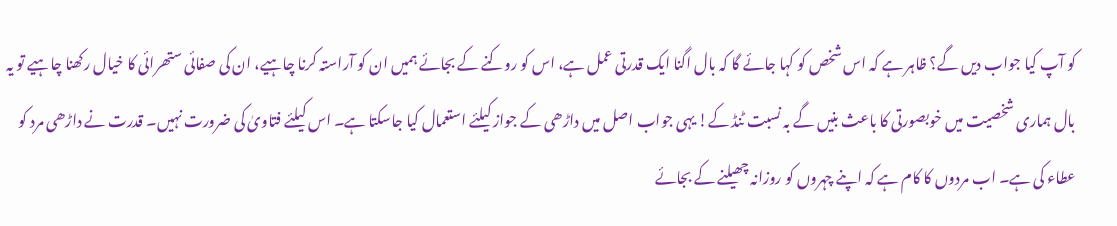کو آپ کیا جواب دیں گے؟ ظاہر ہے کہ اس شخص کو کہا جائے گا کہ بال اگنا ایک قدرتی عمل ہے، اس کو روکنے کے بجائے ہمیں ان کو آراستہ کرنا چاہیے، ان کی صفائی ستھرائی کا خیال رکھنا چاہیے تو یہ بال ہماری شخصیت میں خوبصورتی کا باعث بنیں گے بہ نسبت ٹنڈ کے! یہی جواب اصل میں داڑھی کے جواز کیلئے استعمال کیا جاسکتا ہے۔ اس کیلئے فتاویٰ کی ضرورت نہیں۔ قدرت نے داڑھی مرد کو عطاء کی ہے۔ اب مردوں کا کام ہے کہ اپنے چہروں کو روزانہ چھیلنے کے بجائے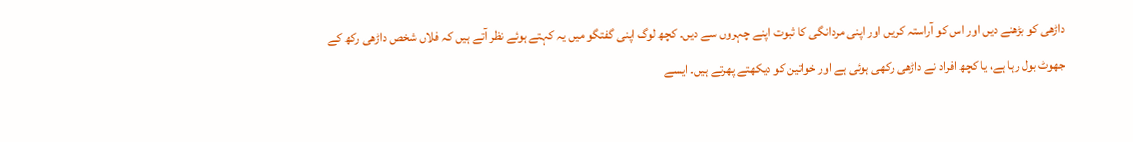داڑھی کو بڑھنے دیں اور اس کو آراستہ کریں اور اپنی مردانگی کا ثبوت اپنے چہروں سے دیں۔ کچھ لوگ اپنی گفتگو میں یہ کہتے ہوئے نظر آتے ہیں کہ فلاں شخص داڑھی رکھ کے جھوٹ بول رہا ہے، یا کچھ افراد نے داڑھی رکھی ہوئی ہے اور خواتین کو دیکھتے پھرتے ہیں۔ ایسے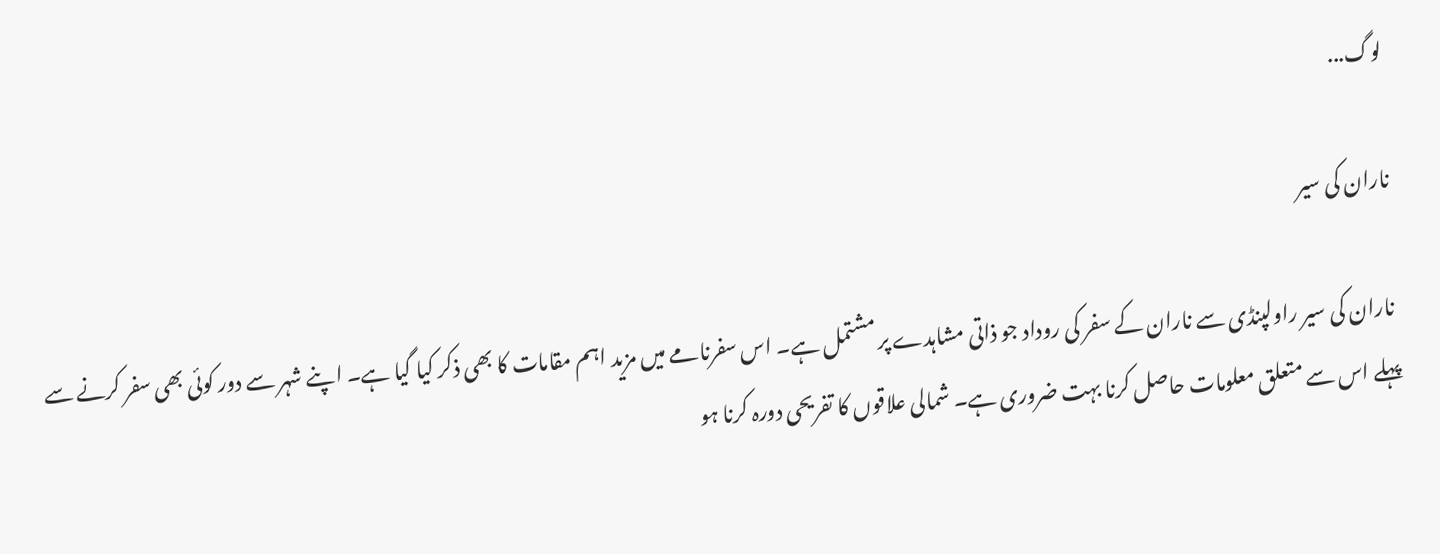لوگ...

ناران کی سیر

 ناران کی سیر راولپنڈی سے ناران کے سفر کی روداد جو ذاتی مشاہدے پر مشتمل ہے۔ اس سفرنامے میں مزید اہم مقامات کا بھی ذکر کیا گیا ہے۔ اپنے شہر سے دور کوئی بھی سفر کرنے سے پہلے اس سے متعلق معلومات حاصل کرنا بہت ضروری ہے۔ شمالی علاقوں کا تفریحی دورہ کرنا ہو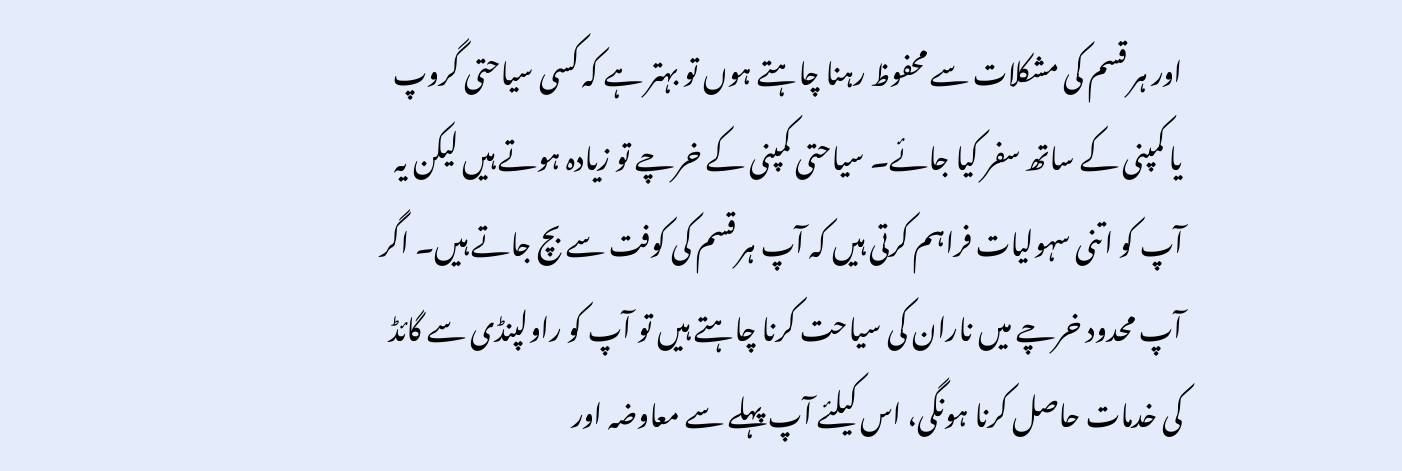اور ہر قسم کی مشکلات سے محفوظ رہنا چاہتے ہوں تو بہتر ہے کہ کسی سیاحتی گروپ یا کمپنی کے ساتھ سفر کیا جائے۔ سیاحتی کمپنی کے خرچے تو زیادہ ہوتے ہیں لیکن یہ آپ کو اتنی سہولیات فراہم کرتی ہیں کہ آپ ہر قسم کی کوفت سے بچ جاتے ہیں۔ اگر آپ محدود خرچے میں ناران کی سیاحت کرنا چاہتے ہیں تو آپ کو راولپنڈی سے گائڈ کی خدمات حاصل کرنا ہونگی، اس کیلئے آپ پہلے سے معاوضہ اور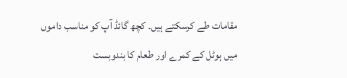مقامات طے کرسکتے ہیں۔ کچھ گائڈ آپ کو مناسب داموں میں ہوٹل کے کمرے اور طعام کا بندوبست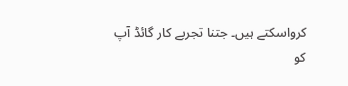کرواسکتے ہیں۔ جتنا تجربے کار گائڈ آپ کو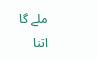ملے گا اتنا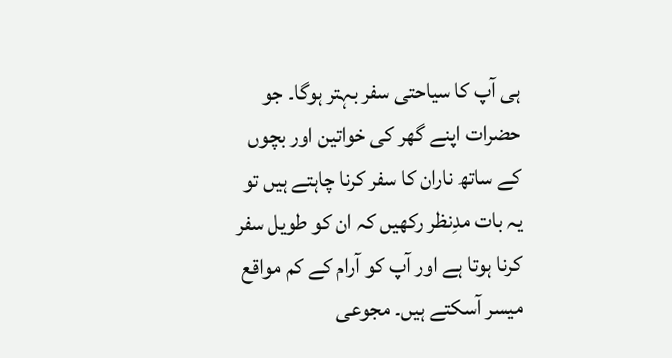ہی آپ کا سیاحتی سفر بہتر ہوگا۔ جو حضرات اپنے گھر کی خواتین اور بچوں کے ساتھ ناران کا سفر کرنا چاہتے ہیں تو یہ بات مدِنظر رکھیں کہ ان کو طویل سفر کرنا ہوتا ہے اور آپ کو آرام کے کم مواقع میسر آسکتے ہیں۔ مجوعی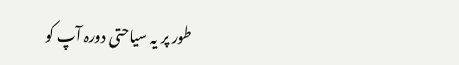طور پر یہ سیاحتی دورہ آپ کو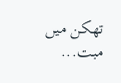تھکن میں مبت...